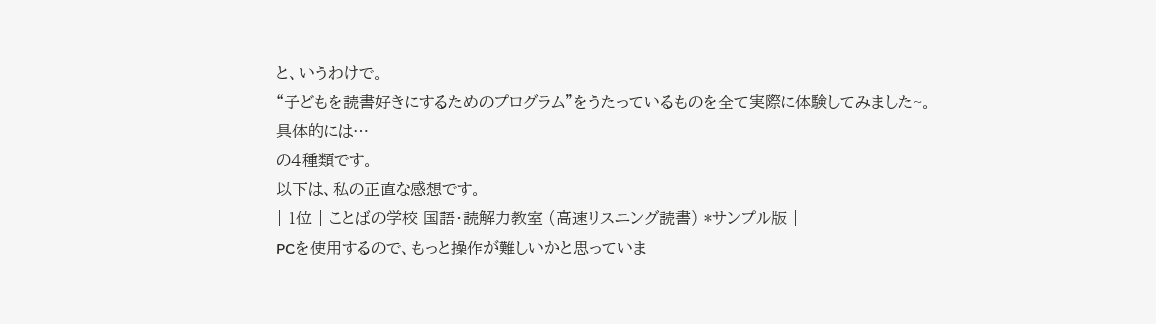と、いうわけで。
“子どもを読書好きにするためのプログラム”をうたっているものを全て実際に体験してみました~。
具体的には…
の4種類です。
以下は、私の正直な感想です。
| 1位 | ことばの学校 国語・読解力教室 (高速リスニング読書) *サンプル版 |
PCを使用するので、もっと操作が難しいかと思っていま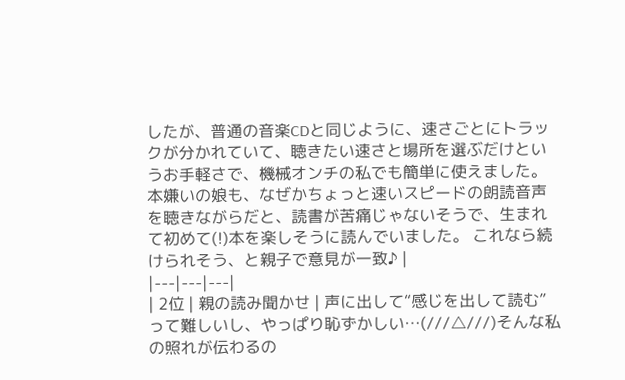したが、普通の音楽CDと同じように、速さごとにトラックが分かれていて、聴きたい速さと場所を選ぶだけというお手軽さで、機械オンチの私でも簡単に使えました。 本嫌いの娘も、なぜかちょっと速いスピードの朗読音声を聴きながらだと、読書が苦痛じゃないそうで、生まれて初めて(!)本を楽しそうに読んでいました。 これなら続けられそう、と親子で意見が一致♪ |
|---|---|---|
| 2位 | 親の読み聞かせ | 声に出して“感じを出して読む”って難しいし、やっぱり恥ずかしい…(///△///)そんな私の照れが伝わるの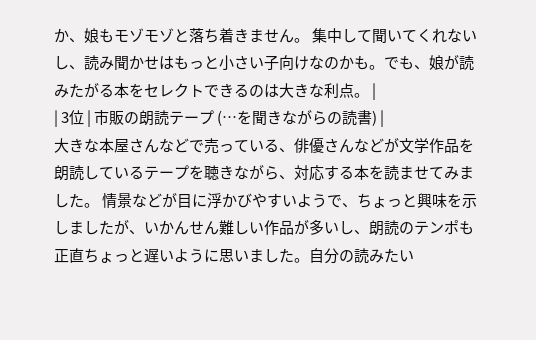か、娘もモゾモゾと落ち着きません。 集中して聞いてくれないし、読み聞かせはもっと小さい子向けなのかも。でも、娘が読みたがる本をセレクトできるのは大きな利点。 |
| 3位 | 市販の朗読テープ (…を聞きながらの読書) |
大きな本屋さんなどで売っている、俳優さんなどが文学作品を朗読しているテープを聴きながら、対応する本を読ませてみました。 情景などが目に浮かびやすいようで、ちょっと興味を示しましたが、いかんせん難しい作品が多いし、朗読のテンポも正直ちょっと遅いように思いました。自分の読みたい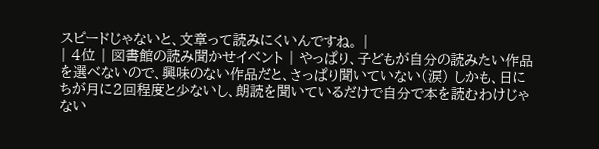スピードじゃないと、文章って読みにくいんですね。 |
| 4位 | 図書館の読み聞かせイベント | やっぱり、子どもが自分の読みたい作品を選べないので、興味のない作品だと、さっぱり聞いていない(涙) しかも、日にちが月に2回程度と少ないし、朗読を聞いているだけで自分で本を読むわけじゃない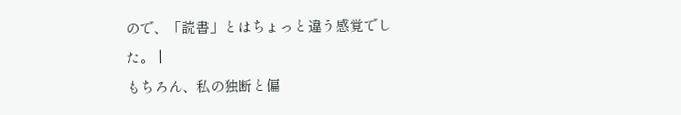ので、「読書」とはちょっと違う感覚でした。 |
もちろん、私の独断と偏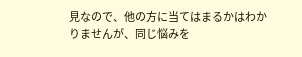見なので、他の方に当てはまるかはわかりませんが、同じ悩みを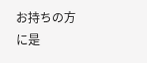お持ちの方に是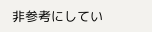非参考にしてい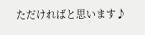ただければと思います♪